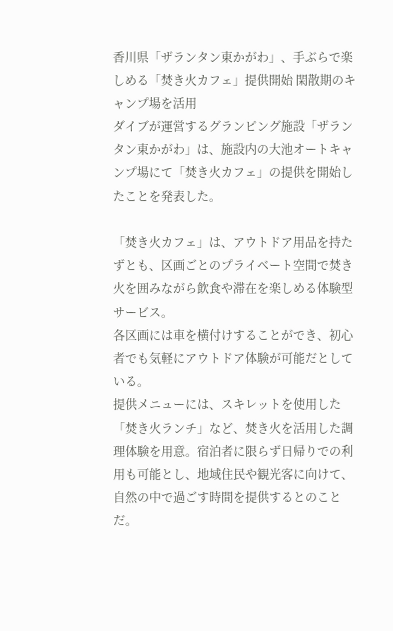香川県「ザランタン東かがわ」、手ぶらで楽しめる「焚き火カフェ」提供開始 閑散期のキャンプ場を活用
ダイブが運営するグランピング施設「ザランタン東かがわ」は、施設内の大池オートキャンプ場にて「焚き火カフェ」の提供を開始したことを発表した。

「焚き火カフェ」は、アウトドア用品を持たずとも、区画ごとのプライベート空間で焚き火を囲みながら飲食や滞在を楽しめる体験型サービス。
各区画には車を横付けすることができ、初心者でも気軽にアウトドア体験が可能だとしている。
提供メニューには、スキレットを使用した「焚き火ランチ」など、焚き火を活用した調理体験を用意。宿泊者に限らず日帰りでの利用も可能とし、地域住民や観光客に向けて、自然の中で過ごす時間を提供するとのことだ。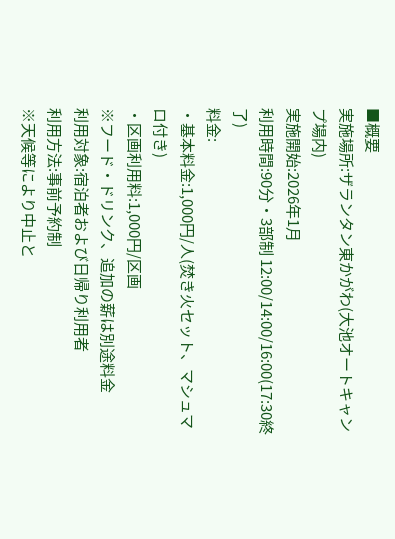■概要
実施場所:ザランタン東かがわ(大池オートキャンプ場内)
実施開始:2026年1月
利用時間:90分・3部制 12:00/14:00/16:00(17:30終了)
料金:
・基本料金:1,000円/人(焚き火セット、マシュマロ付き)
・区画利用料:1,000円/区画
※フード・ドリンク、追加の薪は別途料金
利用対象:宿泊者および日帰り利用者
利用方法:事前予約制
※天候等により中止と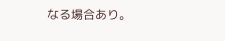なる場合あり。